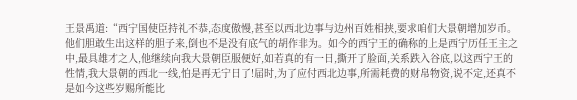王景禹道:“西宁国使臣持礼不恭,态度傲慢,甚至以西北边事与边州百姓相挟,要求咱们大景朝增加岁币。他们胆敢生出这样的胆子来,倒也不是没有底气的胡作非为。如今的西宁王的确称的上是西宁历任王主之中,最具雄才之人,他继续向我大景朝臣服便好,如若真的有一日,撕开了脸面,关系跌入谷底,以这西宁王的性情,我大景朝的西北一线,怕是再无宁日了!届时,为了应付西北边事,所需耗费的财帛物资,说不定,还真不是如今这些岁赐所能比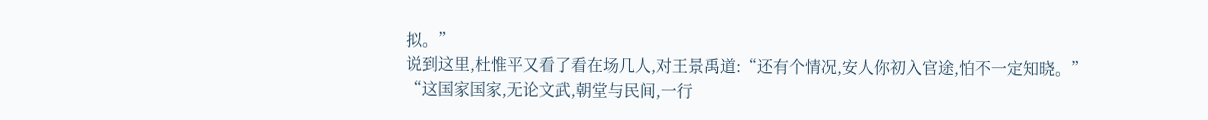拟。”
说到这里,杜惟平又看了看在场几人,对王景禹道:“还有个情况,安人你初入官途,怕不一定知晓。”
“这国家国家,无论文武,朝堂与民间,一行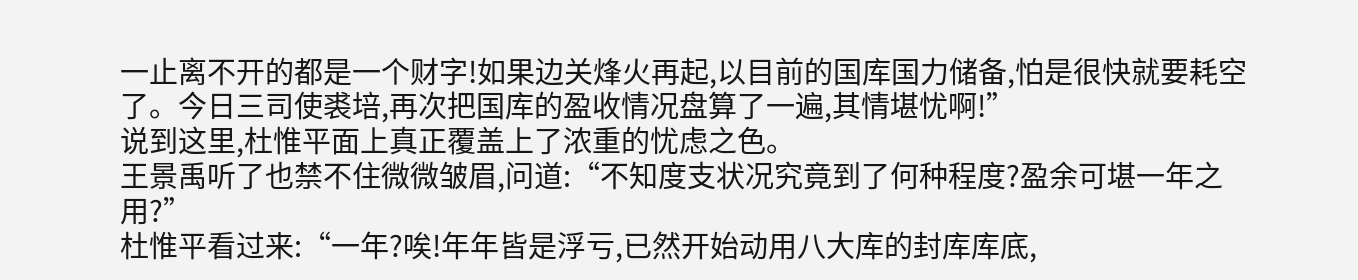一止离不开的都是一个财字!如果边关烽火再起,以目前的国库国力储备,怕是很快就要耗空了。今日三司使裘培,再次把国库的盈收情况盘算了一遍,其情堪忧啊!”
说到这里,杜惟平面上真正覆盖上了浓重的忧虑之色。
王景禹听了也禁不住微微皱眉,问道:“不知度支状况究竟到了何种程度?盈余可堪一年之用?”
杜惟平看过来:“一年?唉!年年皆是浮亏,已然开始动用八大库的封库库底,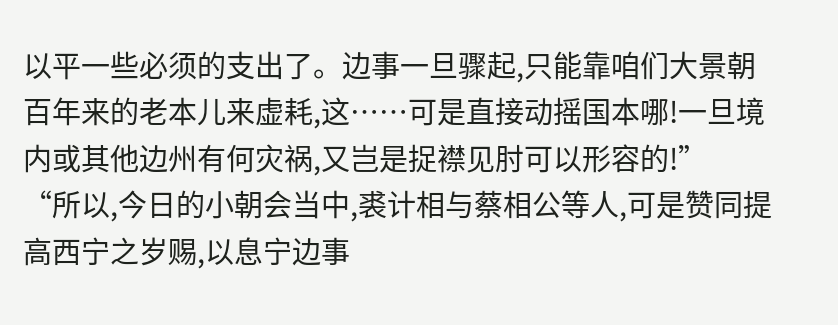以平一些必须的支出了。边事一旦骤起,只能靠咱们大景朝百年来的老本儿来虚耗,这……可是直接动摇国本哪!一旦境内或其他边州有何灾祸,又岂是捉襟见肘可以形容的!”
“所以,今日的小朝会当中,裘计相与蔡相公等人,可是赞同提高西宁之岁赐,以息宁边事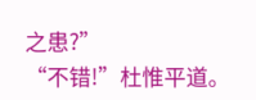之患?”
“不错!”杜惟平道。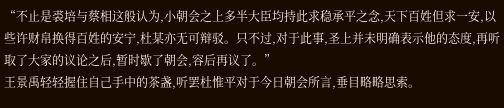“不止是裘培与蔡相这般认为,小朝会之上多半大臣均持此求稳承平之念,天下百姓但求一安,以些许财帛换得百姓的安宁,杜某亦无可辩驳。只不过,对于此事,圣上并未明确表示他的态度,再听取了大家的议论之后,暂时歇了朝会,容后再议了。”
王景禹轻轻握住自己手中的茶盏,听罢杜惟平对于今日朝会所言,垂目略略思索。